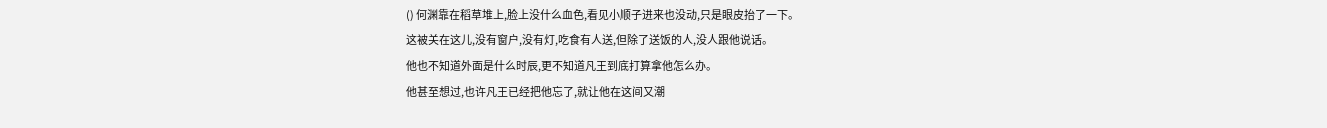() 何渊靠在稻草堆上,脸上没什么血色,看见小顺子进来也没动,只是眼皮抬了一下。
这被关在这儿,没有窗户,没有灯,吃食有人送,但除了送饭的人,没人跟他说话。
他也不知道外面是什么时辰,更不知道凡王到底打算拿他怎么办。
他甚至想过,也许凡王已经把他忘了,就让他在这间又潮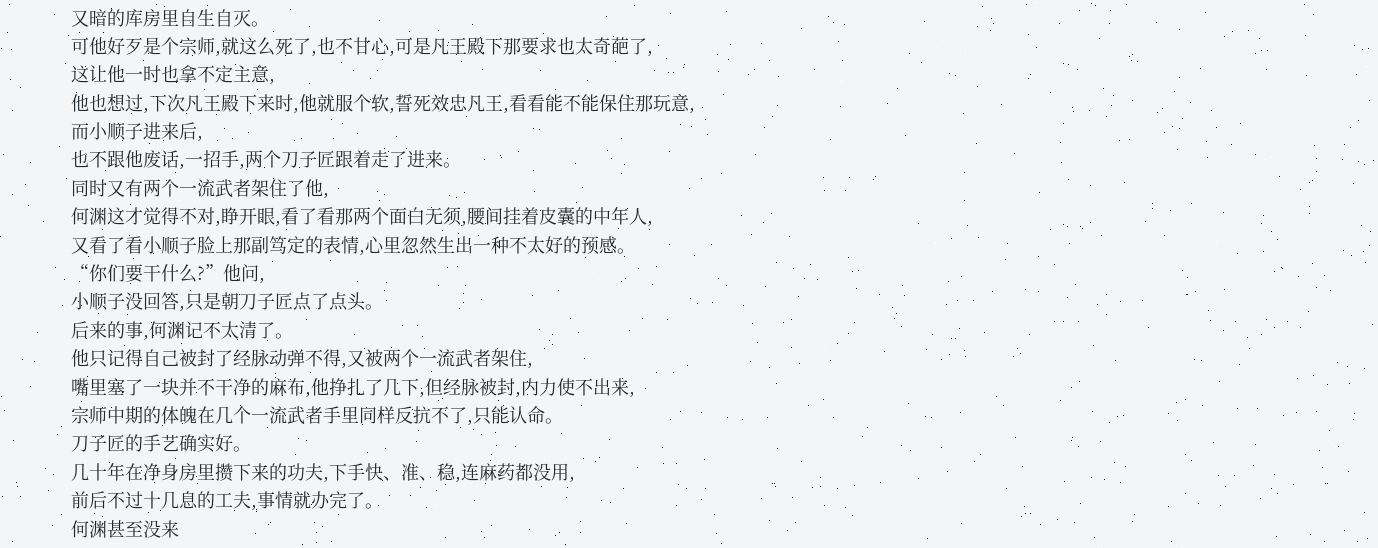又暗的库房里自生自灭。
可他好歹是个宗师,就这么死了,也不甘心,可是凡王殿下那要求也太奇葩了,
这让他一时也拿不定主意,
他也想过,下次凡王殿下来时,他就服个软,誓死效忠凡王,看看能不能保住那玩意,
而小顺子进来后,
也不跟他废话,一招手,两个刀子匠跟着走了进来。
同时又有两个一流武者架住了他,
何渊这才觉得不对,睁开眼,看了看那两个面白无须,腰间挂着皮囊的中年人,
又看了看小顺子脸上那副笃定的表情,心里忽然生出一种不太好的预感。
“你们要干什么?”他问,
小顺子没回答,只是朝刀子匠点了点头。
后来的事,何渊记不太清了。
他只记得自己被封了经脉动弹不得,又被两个一流武者架住,
嘴里塞了一块并不干净的麻布,他挣扎了几下,但经脉被封,内力使不出来,
宗师中期的体魄在几个一流武者手里同样反抗不了,只能认命。
刀子匠的手艺确实好。
几十年在净身房里攒下来的功夫,下手快、准、稳,连麻药都没用,
前后不过十几息的工夫,事情就办完了。
何渊甚至没来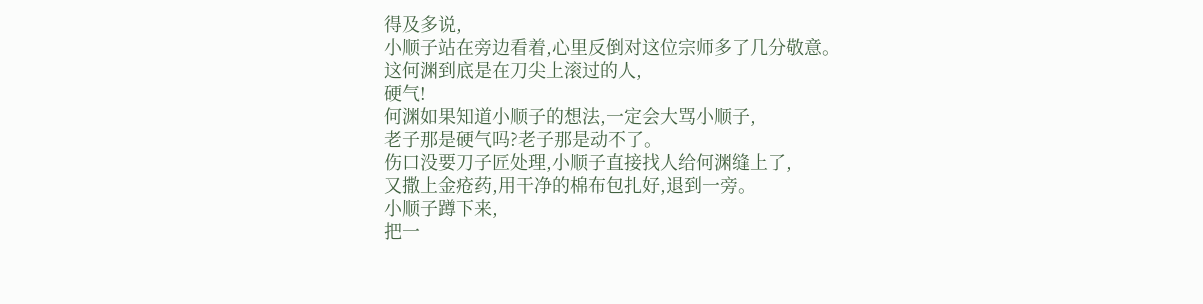得及多说,
小顺子站在旁边看着,心里反倒对这位宗师多了几分敬意。
这何渊到底是在刀尖上滚过的人,
硬气!
何渊如果知道小顺子的想法,一定会大骂小顺子,
老子那是硬气吗?老子那是动不了。
伤口没要刀子匠处理,小顺子直接找人给何渊缝上了,
又撒上金疮药,用干净的棉布包扎好,退到一旁。
小顺子蹲下来,
把一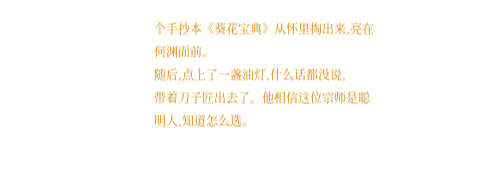个手抄本《葵花宝典》从怀里掏出来,亮在何渊面前。
随后,点上了一盏油灯,什么话都没说,
带着刀子匠出去了。他相信这位宗师是聪明人,知道怎么选。